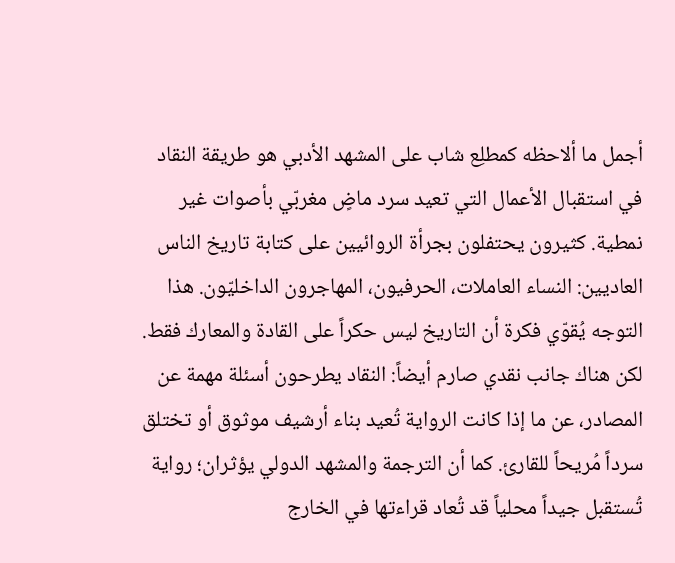أجمل ما ألاحظه كمطلِع شاب على المشهد الأدبي هو طريقة النقاد في استقبال الأعمال التي تعيد سرد ماضٍ مغربّي بأصوات غير نمطية. كثيرون يحتفلون بجرأة الروائيين على كتابة تاريخ الناس العاديين: النساء العاملات، الحرفيون، المهاجرون الداخليّون. هذا التوجه يُقوّي فكرة أن التاريخ ليس حكراً على القادة والمعارك فقط.
لكن هناك جانب نقدي صارم أيضاً: النقاد يطرحون أسئلة مهمة عن المصادر، عن ما إذا كانت الرواية تُعيد بناء أرشيف موثوق أو تختلق سرداً مُريحاً للقارئ. كما أن الترجمة والمشهد الدولي يؤثران؛ رواية تُستقبل جيداً محلياً قد تُعاد قراءتها في الخارج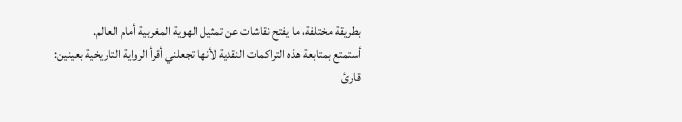بطريقة مختلفة، ما يفتح نقاشات عن تمثيل الهوية المغربية أمام العالم.
أستمتع بمتابعة هذه التراكمات النقدية لأنها تجعلني أقرأ الرواية التاريخية بعينين: قارئ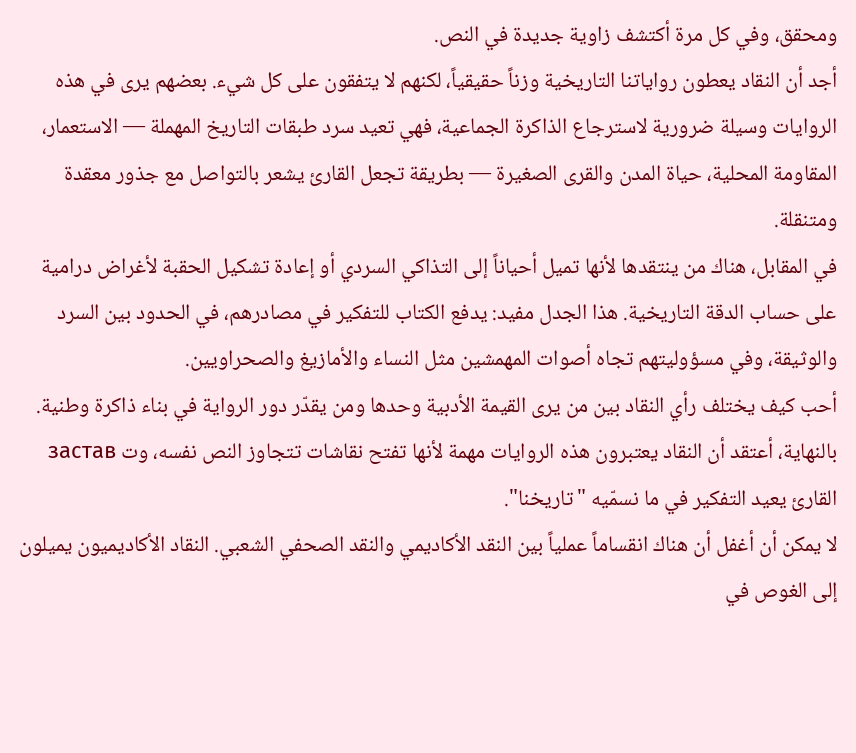ومحقق، وفي كل مرة أكتشف زاوية جديدة في النص.
أجد أن النقاد يعطون رواياتنا التاريخية وزناً حقيقياً، لكنهم لا يتفقون على كل شيء. بعضهم يرى في هذه الروايات وسيلة ضرورية لاسترجاع الذاكرة الجماعية، فهي تعيد سرد طبقات التاريخ المهملة — الاستعمار، المقاومة المحلية، حياة المدن والقرى الصغيرة — بطريقة تجعل القارئ يشعر بالتواصل مع جذور معقدة ومتنقلة.
في المقابل، هناك من ينتقدها لأنها تميل أحياناً إلى التذاكي السردي أو إعادة تشكيل الحقبة لأغراض درامية على حساب الدقة التاريخية. هذا الجدل مفيد: يدفع الكتاب للتفكير في مصادرهم، في الحدود بين السرد والوثيقة، وفي مسؤوليتهم تجاه أصوات المهمشين مثل النساء والأمازيغ والصحراويين.
أحب كيف يختلف رأي النقاد بين من يرى القيمة الأدبية وحدها ومن يقدّر دور الرواية في بناء ذاكرة وطنية. بالنهاية، أعتقد أن النقاد يعتبرون هذه الروايات مهمة لأنها تفتح نقاشات تتجاوز النص نفسه، وت застав القارئ يعيد التفكير في ما نسمّيه "تاريخنا".
لا يمكن أن أغفل أن هناك انقساماً عملياً بين النقد الأكاديمي والنقد الصحفي الشعبي. النقاد الأكاديميون يميلون إلى الغوص في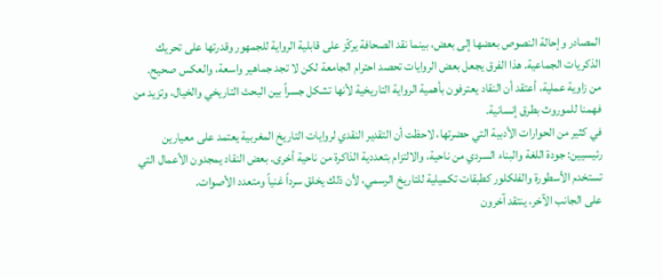المصادر وإحالة النصوص بعضها إلى بعض، بينما نقد الصحافة يركّز على قابلية الرواية للجمهور وقدرتها على تحريك الذكريات الجماعية. هذا الفرق يجعل بعض الروايات تحصد احترام الجامعة لكن لا تجد جماهير واسعة، والعكس صحيح.
من زاوية عملية، أعتقد أن النقاد يعترفون بأهمية الرواية التاريخية لأنها تشكل جسراً بين البحث التاريخي والخيال، وتزيد من فهمنا للموروث بطرق إنسانية.
في كثير من الحوارات الأدبية التي حضرتها، لاحظت أن التقدير النقدي لروايات التاريخ المغربية يعتمد على معيارين رئيسيين: جودة اللغة والبناء السردي من ناحية، والالتزام بتعددية الذاكرة من ناحية أخرى. بعض النقاد يمجدون الأعمال التي تستخدم الأسطورة والفلكلور كطبقات تكميلية للتاريخ الرسمي، لأن ذلك يخلق سرداً غنياً ومتعدد الأصوات.
على الجانب الآخر، ينتقد آخرون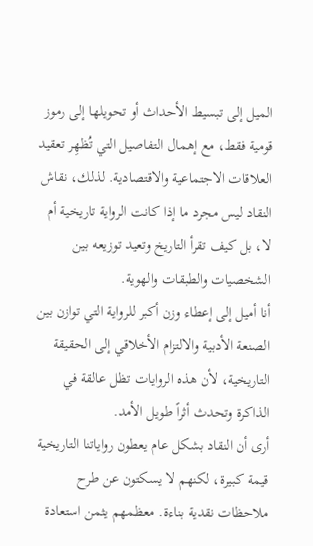الميل إلى تبسيط الأحداث أو تحويلها إلى رموز قومية فقط، مع إهمال التفاصيل التي تُظهِر تعقيد العلاقات الاجتماعية والاقتصادية. لذلك، نقاش النقاد ليس مجرد ما إذا كانت الرواية تاريخية أم لا، بل كيف تقرأ التاريخ وتعيد توزيعه بين الشخصيات والطبقات والهوية.
أنا أميل إلى إعطاء وزن أكبر للرواية التي توازن بين الصنعة الأدبية والالتزام الأخلاقي إلى الحقيقة التاريخية، لأن هذه الروايات تظل عالقة في الذاكرة وتحدث أثراً طويل الأمد.
أرى أن النقاد بشكل عام يعطون رواياتنا التاريخية قيمة كبيرة، لكنهم لا يسكتون عن طرح ملاحظات نقدية بناءة. معظمهم يثمن استعادة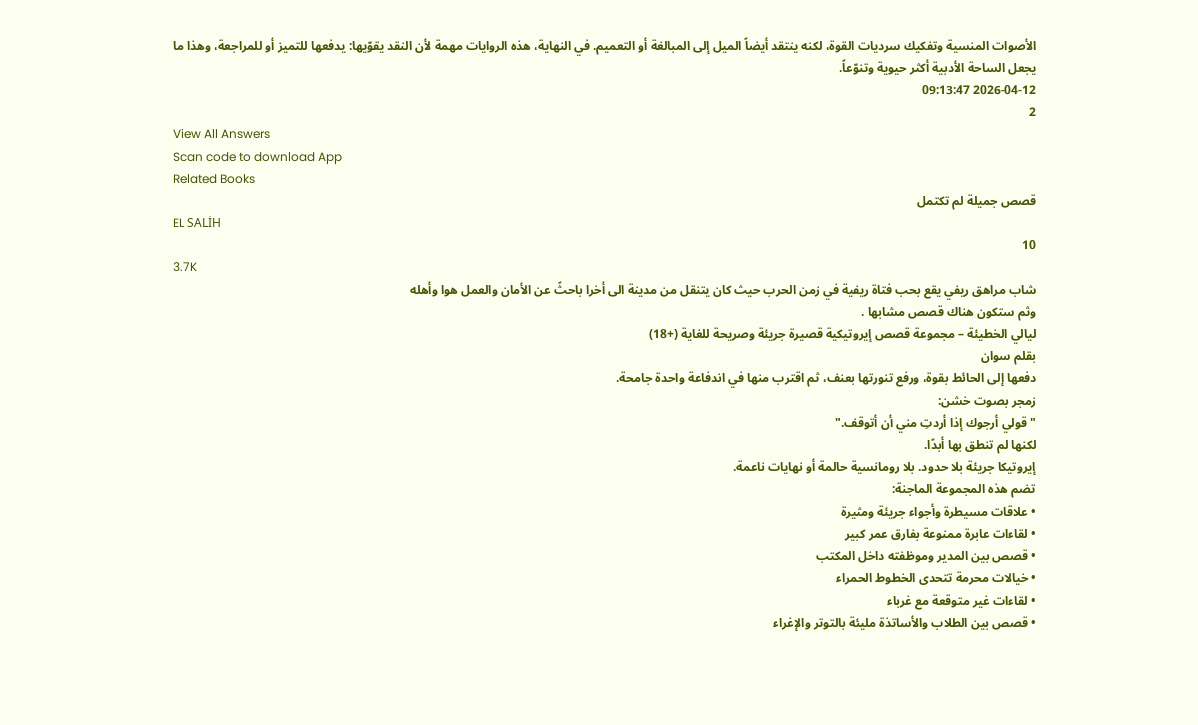الأصوات المنسية وتفكيك سرديات القوة، لكنه ينتقد أيضاً الميل إلى المبالغة أو التعميم. في النهاية، هذه الروايات مهمة لأن النقد يقوّيها: يدفعها للتميز أو للمراجعة، وهذا ما يجعل الساحة الأدبية أكثر حيوية وتنوّعاً.
2026-04-12 09:13:47
2
View All Answers
Scan code to download App
Related Books
قصص جميلة لم تكتمل
EL SALİH
10
3.7K
شاب مراهق ريفي يقع بحب فتاة ريفية في زمن الحرب حيث كان يتنقل من مدينة الى أخرا باحثً عن الأمان والعمل هوا وأهله
وثم ستكون هناك قصص مشابها .
ليالي الخطيئة – مجموعة قصص إيروتيكية قصيرة جريئة وصريحة للغاية (+18)
بقلم سوان
دفعها إلى الحائط بقوة، ورفع تنورتها بعنف، ثم اقترب منها في اندفاعة واحدة جامحة.
زمجر بصوت خشن:
"قولي أرجوك إذا أردتِ مني أن أتوقف."
لكنها لم تنطق بها أبدًا.
إيروتيكا جريئة بلا حدود. بلا رومانسية حالمة أو نهايات ناعمة.
تضم هذه المجموعة الماجنة:
• علاقات مسيطرة وأجواء جريئة ومثيرة
• لقاءات عابرة ممنوعة بفارق عمر كبير
• قصص بين المدير وموظفته داخل المكتب
• خيالات محرمة تتحدى الخطوط الحمراء
• لقاءات غير متوقعة مع غرباء
• قصص بين الطلاب والأساتذة مليئة بالتوتر والإغراء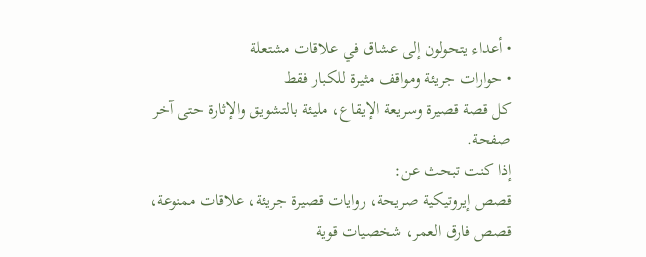• أعداء يتحولون إلى عشاق في علاقات مشتعلة
• حوارات جريئة ومواقف مثيرة للكبار فقط
كل قصة قصيرة وسريعة الإيقاع، مليئة بالتشويق والإثارة حتى آخر صفحة.
إذا كنت تبحث عن:
قصص إيروتيكية صريحة، روايات قصيرة جريئة، علاقات ممنوعة، قصص فارق العمر، شخصيات قوية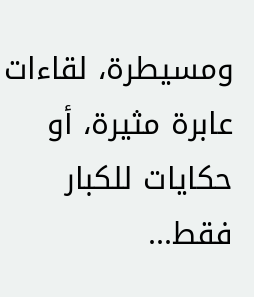ومسيطرة، لقاءات عابرة مثيرة، أو حكايات للكبار فقط...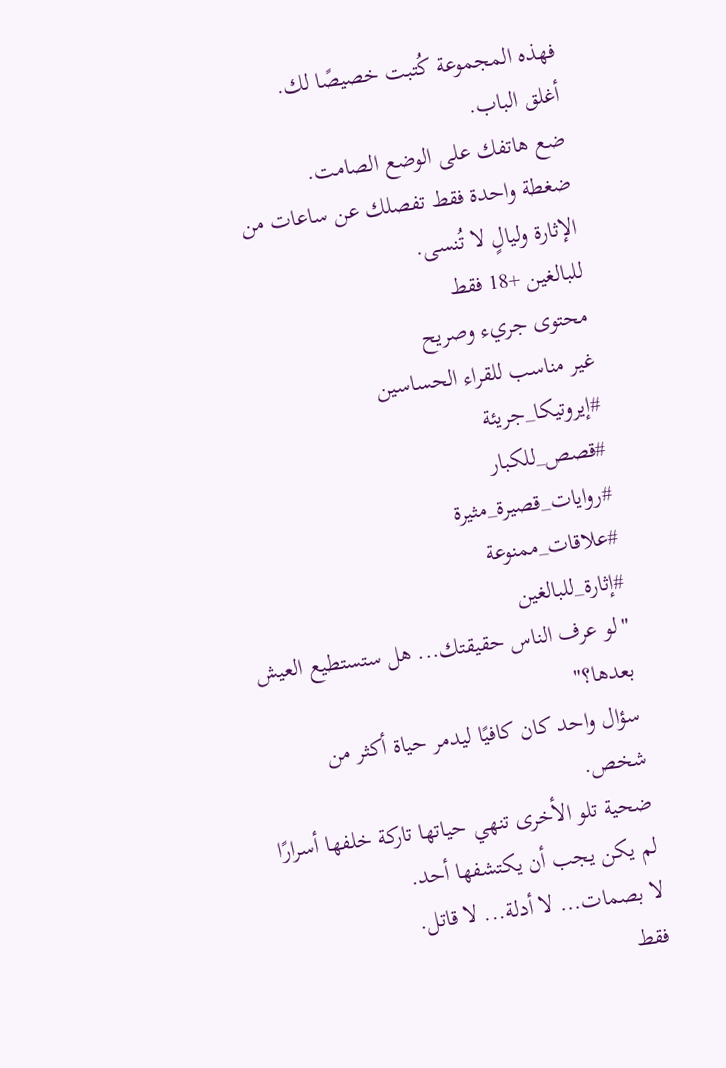فهذه المجموعة كُتبت خصيصًا لك.
أغلق الباب.
ضع هاتفك على الوضع الصامت.
ضغطة واحدة فقط تفصلك عن ساعات من الإثارة وليالٍ لا تُنسى.
للبالغين +18 فقط
محتوى جريء وصريح
غير مناسب للقراء الحساسين
#إيروتيكا_جريئة
#قصص_للكبار
#روايات_قصيرة_مثيرة
#علاقات_ممنوعة
#إثارة_للبالغين
"لو عرف الناس حقيقتك... هل ستستطيع العيش بعدها؟"
سؤال واحد كان كافيًا ليدمر حياة أكثر من شخص.
ضحية تلو الأخرى تنهي حياتها تاركة خلفها أسرارًا لم يكن يجب أن يكتشفها أحد.
لا بصمات... لا أدلة... لا قاتل.
فقط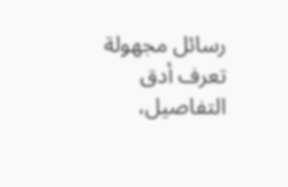رسائل مجهولة تعرف أدق التفاصيل،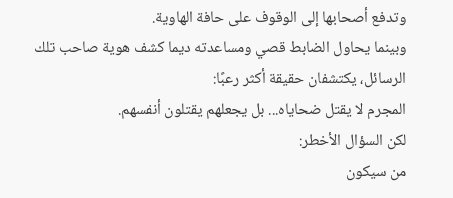وتدفع أصحابها إلى الوقوف على حافة الهاوية.
وبينما يحاول الضابط قصي ومساعدته ديما كشف هوية صاحب تلك الرسائل، يكتشفان حقيقة أكثر رعبًا:
المجرم لا يقتل ضحاياه... بل يجعلهم يقتلون أنفسهم.
لكن السؤال الأخطر:
من سيكون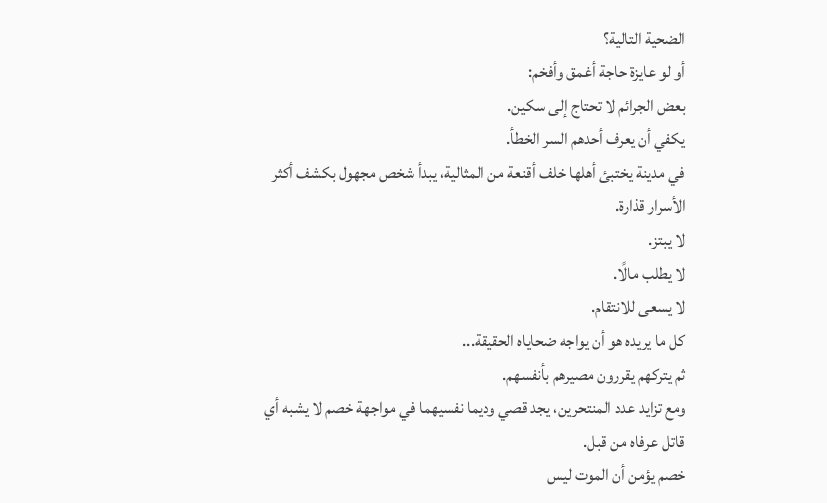الضحية التالية؟
أو لو عايزة حاجة أغمق وأفخم:
بعض الجرائم لا تحتاج إلى سكين.
يكفي أن يعرف أحدهم السر الخطأ.
في مدينة يختبئ أهلها خلف أقنعة من المثالية، يبدأ شخص مجهول بكشف أكثر الأسرار قذارة.
لا يبتز.
لا يطلب مالًا.
لا يسعى للانتقام.
كل ما يريده هو أن يواجه ضحاياه الحقيقة...
ثم يتركهم يقررون مصيرهم بأنفسهم.
ومع تزايد عدد المنتحرين، يجد قصي وديما نفسيهما في مواجهة خصم لا يشبه أي قاتل عرفاه من قبل.
خصم يؤمن أن الموت ليس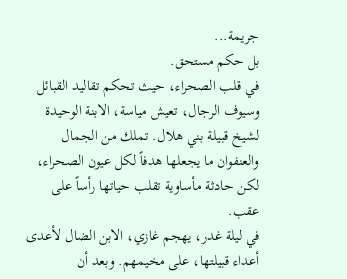جريمة...
بل حكم مستحق.
في قلب الصحراء، حيث تحكم تقاليد القبائل وسيوف الرجال، تعيش مياسة، الابنة الوحيدة لشيخ قبيلة بني هلال. تملك من الجمال والعنفوان ما يجعلها هدفاً لكل عيون الصحراء، لكن حادثة مأساوية تقلب حياتها رأساً على عقب.
في ليلة غدر، يهجم غازي، الابن الضال لأعدى أعداء قبيلتها، على مخيمهم. وبعد أن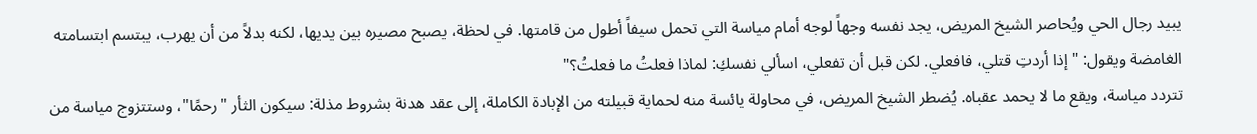يبيد رجال الحي ويُحاصر الشيخ المريض، يجد نفسه وجهاً لوجه أمام مياسة التي تحمل سيفاً أطول من قامتها. في لحظة، يصبح مصيره بين يديها، لكنه بدلاً من أن يهرب، يبتسم ابتسامته الغامضة ويقول: "إذا أردتِ قتلي، فافعلي. لكن قبل أن تفعلي، اسألي نفسكِ: لماذا فعلتُ ما فعلتُ؟"
تتردد مياسة، ويقع ما لا يحمد عقباه. يُضطر الشيخ المريض، في محاولة يائسة منه لحماية قبيلته من الإبادة الكاملة، إلى عقد هدنة بشروط مذلة: سيكون الثأر "رحمًا"، وستتزوج مياسة من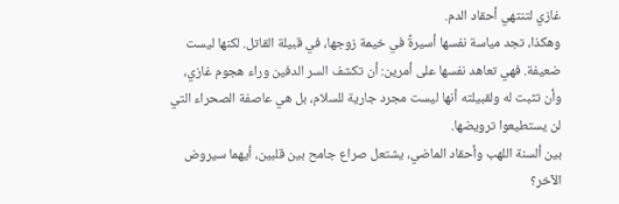غازي لتنتهي أحقاد الدم.
وهكذا، تجد مياسة نفسها أسيرةً في خيمة زوجها، في قبيلة القاتل. لكنها ليست ضعيفة. فهي تعاهد نفسها على أمرين: أن تكشف السر الدفين وراء هجوم غازي، وأن تثبت له ولقبيلته أنها ليست مجرد جارية للسلام، بل هي عاصفة الصحراء التي لن يستطيعوا ترويضها.
بين ألسنة اللهب وأحقاد الماضي، يشتعل صراع جامح بين قلبين، أيهما سيروض الآخر؟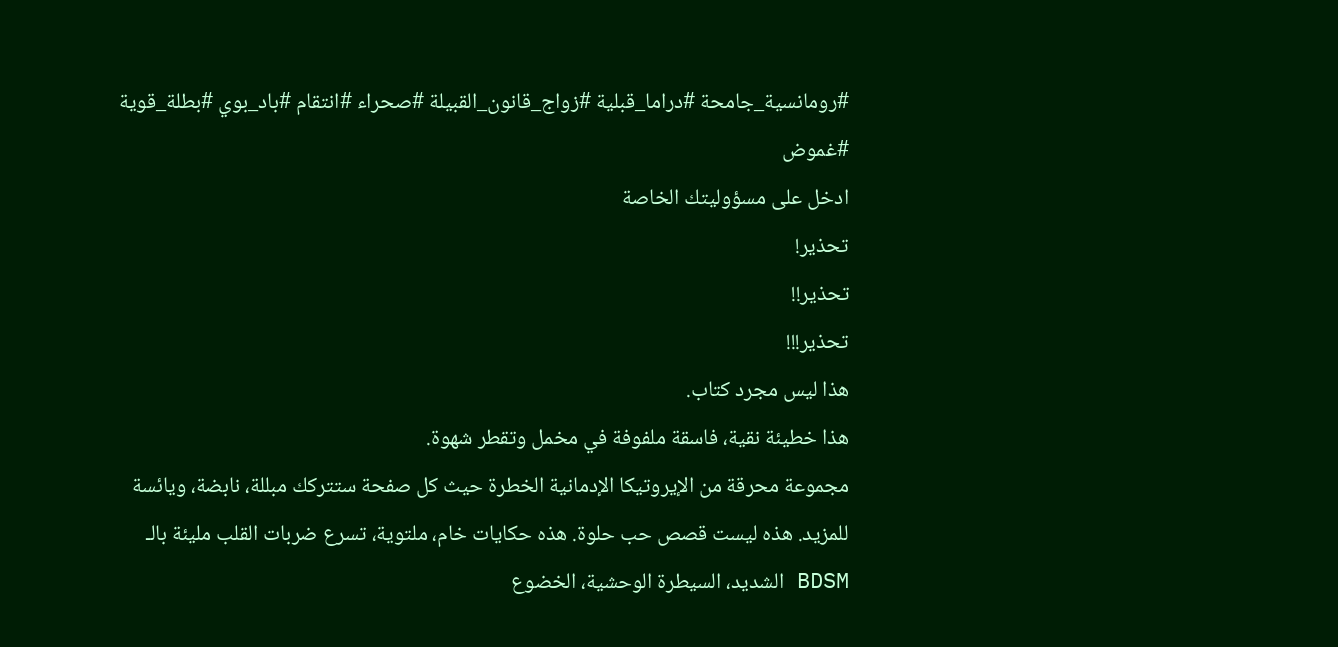#رومانسية_جامحة #دراما_قبلية #زواج_قانون_القبيلة #صحراء #انتقام #باد_بوي #بطلة_قوية #غموض
ادخل على مسؤوليتك الخاصة
تحذير!
تحذير!!
تحذير!!!
هذا ليس مجرد كتاب.
هذا خطيئة نقية، فاسقة ملفوفة في مخمل وتقطر شهوة.
مجموعة محرقة من الإيروتيكا الإدمانية الخطرة حيث كل صفحة ستتركك مبللة، نابضة، ويائسة للمزيد. هذه ليست قصص حب حلوة. هذه حكايات خام، ملتوية، تسرع ضربات القلب مليئة بالـ BDSM الشديد، السيطرة الوحشية، الخضوع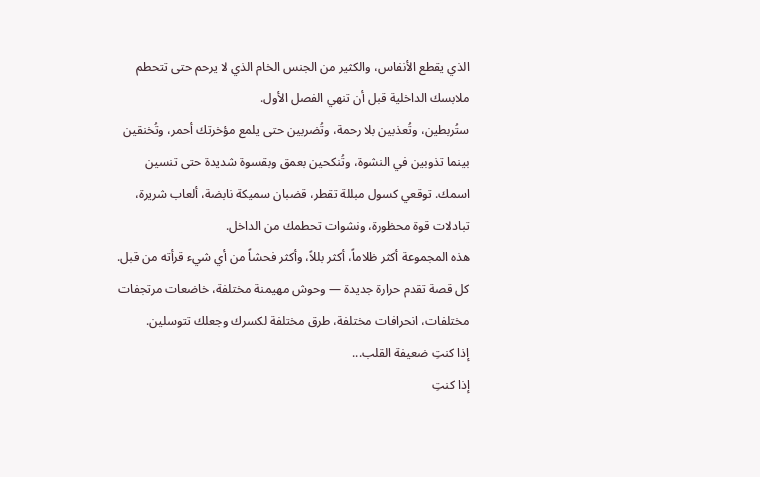الذي يقطع الأنفاس، والكثير من الجنس الخام الذي لا يرحم حتى تتحطم ملابسك الداخلية قبل أن تنهي الفصل الأول.
ستُربطين، وتُعذبين بلا رحمة، وتُضربين حتى يلمع مؤخرتك أحمر، وتُخنقين بينما تذوبين في النشوة، وتُنكحين بعمق وبقسوة شديدة حتى تنسين اسمك. توقعي كسول مبللة تقطر، قضبان سميكة نابضة، ألعاب شريرة، تبادلات قوة محظورة، ونشوات تحطمك من الداخل.
هذه المجموعة أكثر ظلاماً، أكثر بللاً، وأكثر فحشاً من أي شيء قرأته من قبل. كل قصة تقدم حرارة جديدة — وحوش مهيمنة مختلفة، خاضعات مرتجفات مختلفات، انحرافات مختلفة، طرق مختلفة لكسرك وجعلك تتوسلين.
إذا كنتِ ضعيفة القلب...
إذا كنتِ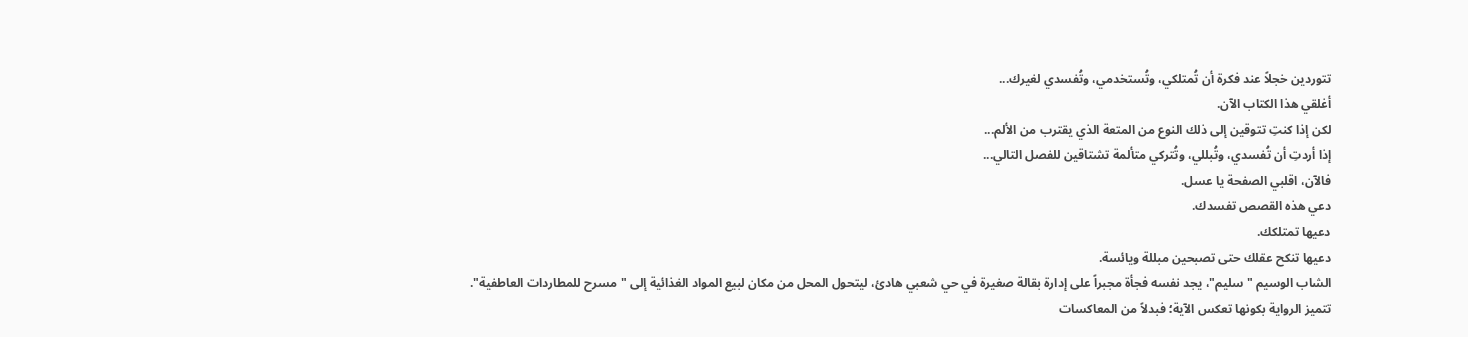تتوردين خجلاً عند فكرة أن تُمتلكي، وتُستخدمي، وتُفسدي لغيرك...
أغلقي هذا الكتاب الآن.
لكن إذا كنتِ تتوقين إلى ذلك النوع من المتعة الذي يقترب من الألم...
إذا أردتِ أن تُفسدي، وتُبللي، وتُتركي متألمة تشتاقين للفصل التالي...
فالآن، اقلبي الصفحة يا عسل.
دعي هذه القصص تفسدك.
دعيها تمتلكك.
دعيها تنكح عقلك حتى تصبحين مبللة ويائسة.
الشاب الوسيم "سليم"، يجد نفسه فجأة مجبراً على إدارة بقالة صغيرة في حي شعبي هادئ، ليتحول المحل من مكان لبيع المواد الغذائية إلى "مسرح للمطاردات العاطفية".
تتميز الرواية بكونها تعكس الآية؛ فبدلاً من المعاكسات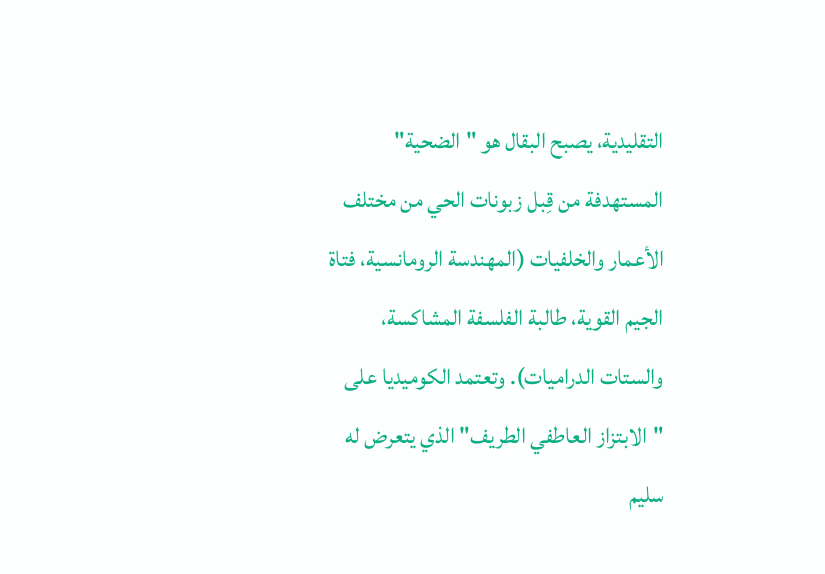التقليدية، يصبح البقال هو "الضحية" المستهدفة من قِبل زبونات الحي من مختلف الأعمار والخلفيات (المهندسة الرومانسية، فتاة الجيم القوية، طالبة الفلسفة المشاكسة، والستات الدراميات). وتعتمد الكوميديا على "الابتزاز العاطفي الطريف" الذي يتعرض له سليم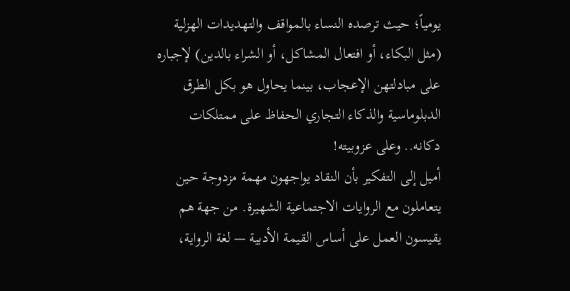يومياً؛ حيث ترصده النساء بالمواقف والتهديدات الهزلية (مثل البكاء، أو افتعال المشاكل، أو الشراء بالدين) لإجباره على مبادلتهن الإعجاب، بينما يحاول هو بكل الطرق الدبلوماسية والذكاء التجاري الحفاظ على ممتلكات دكانه.. وعلى عزوبيته!
أميل إلى التفكير بأن النقاد يواجهون مهمة مزدوجة حين يتعاملون مع الروايات الاجتماعية الشهيرة. من جهة هم يقيسون العمل على أساس القيمة الأدبية — لغة الرواية،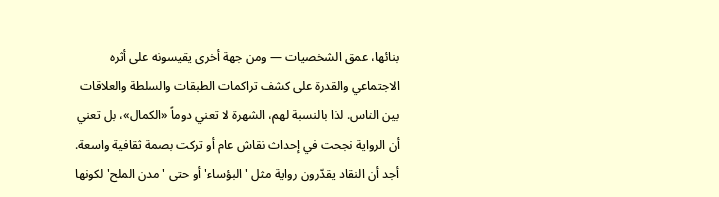بنائها، عمق الشخصيات — ومن جهة أخرى يقيسونه على أثره الاجتماعي والقدرة على كشف تراكمات الطبقات والسلطة والعلاقات بين الناس. لذا بالنسبة لهم، الشهرة لا تعني دوماً «الكمال»، بل تعني أن الرواية نجحت في إحداث نقاش عام أو تركت بصمة ثقافية واسعة.
أجد أن النقاد يقدّرون رواية مثل 'البؤساء' أو حتى 'مدن الملح' لكونها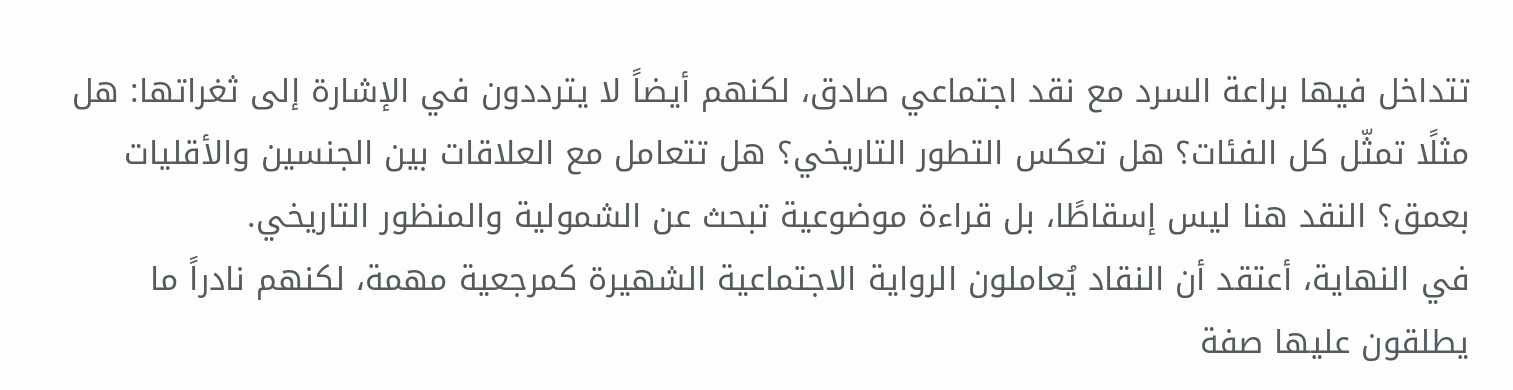تتداخل فيها براعة السرد مع نقد اجتماعي صادق، لكنهم أيضاً لا يترددون في الإشارة إلى ثغراتها: هل مثلًا تمثّل كل الفئات؟ هل تعكس التطور التاريخي؟ هل تتعامل مع العلاقات بين الجنسين والأقليات بعمق؟ النقد هنا ليس إسقاطًا، بل قراءة موضوعية تبحث عن الشمولية والمنظور التاريخي.
في النهاية، أعتقد أن النقاد يُعاملون الرواية الاجتماعية الشهيرة كمرجعية مهمة، لكنهم نادراً ما يطلقون عليها صفة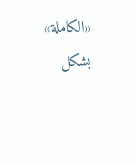«الكاملة» بشكل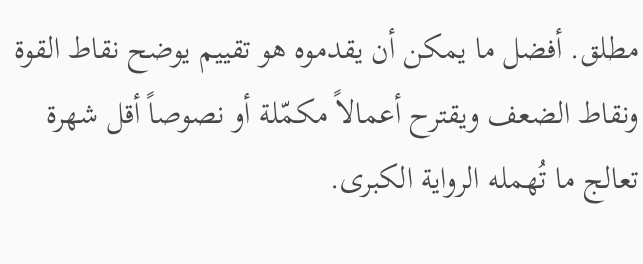مطلق. أفضل ما يمكن أن يقدموه هو تقييم يوضح نقاط القوة ونقاط الضعف ويقترح أعمالاً مكمّلة أو نصوصاً أقل شهرة تعالج ما تُهمله الرواية الكبرى.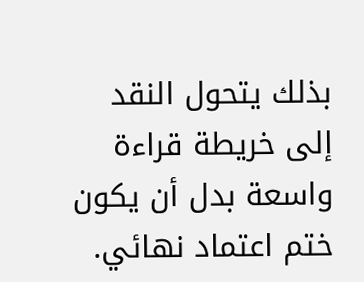بذلك يتحول النقد إلى خريطة قراءة واسعة بدل أن يكون ختم اعتماد نهائي.